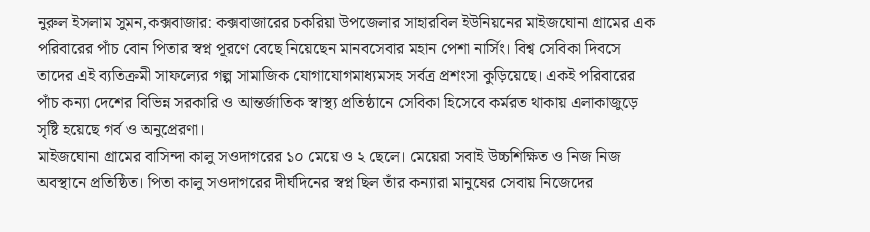নুরুল ইসলাম সুমন,কক্সবাজার: কক্সবাজারের চকরিয়া উপজেলার সাহারবিল ইউনিয়নের মাইজঘোনা গ্রামের এক পরিবারের পাঁচ বোন পিতার স্বপ্ন পূরণে বেছে নিয়েছেন মানবসেবার মহান পেশা নার্সিং। বিশ্ব সেবিকা দিবসে তাদের এই ব্যতিক্রমী সাফল্যের গল্প সামাজিক যোগাযোগমাধ্যমসহ সর্বত্র প্রশংসা কুড়িয়েছে। একই পরিবারের পাঁচ কন্যা দেশের বিভিন্ন সরকারি ও আন্তর্জাতিক স্বাস্থ্য প্রতিষ্ঠানে সেবিকা হিসেবে কর্মরত থাকায় এলাকাজুড়ে সৃষ্টি হয়েছে গর্ব ও অনুপ্রেরণা।
মাইজঘোনা গ্রামের বাসিন্দা কালু সওদাগরের ১০ মেয়ে ও ২ ছেলে। মেয়েরা সবাই উচ্চশিক্ষিত ও নিজ নিজ অবস্থানে প্রতিষ্ঠিত। পিতা কালু সওদাগরের দীর্ঘদিনের স্বপ্ন ছিল তাঁর কন্যারা মানুষের সেবায় নিজেদের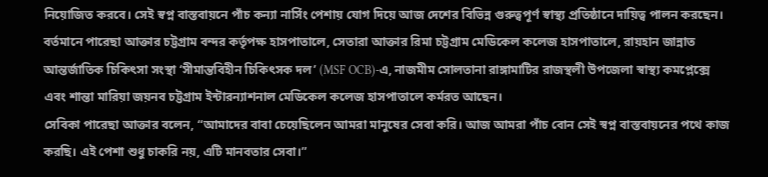নিয়োজিত করবে। সেই স্বপ্ন বাস্তবায়নে পাঁচ কন্যা নার্সিং পেশায় যোগ দিয়ে আজ দেশের বিভিন্ন গুরুত্বপূর্ণ স্বাস্থ্য প্রতিষ্ঠানে দায়িত্ব পালন করছেন।
বর্তমানে পারেছা আক্তার চট্টগ্রাম বন্দর কর্তৃপক্ষ হাসপাতালে, সেতারা আক্তার রিমা চট্টগ্রাম মেডিকেল কলেজ হাসপাতালে, রায়হান জান্নাত আন্তর্জাতিক চিকিৎসা সংস্থা ‘সীমান্তবিহীন চিকিৎসক দল’ (MSF OCB)-এ, নাজমীম সোলতানা রাঙ্গামাটির রাজস্থলী উপজেলা স্বাস্থ্য কমপ্লেক্সে এবং শান্তা মারিয়া জয়নব চট্টগ্রাম ইন্টারন্যাশনাল মেডিকেল কলেজ হাসপাতালে কর্মরত আছেন।
সেবিকা পারেছা আক্তার বলেন, “আমাদের বাবা চেয়েছিলেন আমরা মানুষের সেবা করি। আজ আমরা পাঁচ বোন সেই স্বপ্ন বাস্তবায়নের পথে কাজ করছি। এই পেশা শুধু চাকরি নয়, এটি মানবতার সেবা।”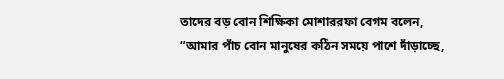তাদের বড় বোন শিক্ষিকা মোশাররফা বেগম বলেন, “আমার পাঁচ বোন মানুষের কঠিন সময়ে পাশে দাঁড়াচ্ছে,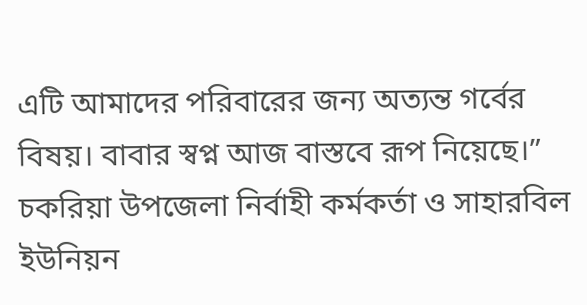এটি আমাদের পরিবারের জন্য অত্যন্ত গর্বের বিষয়। বাবার স্বপ্ন আজ বাস্তবে রূপ নিয়েছে।”
চকরিয়া উপজেলা নির্বাহী কর্মকর্তা ও সাহারবিল ইউনিয়ন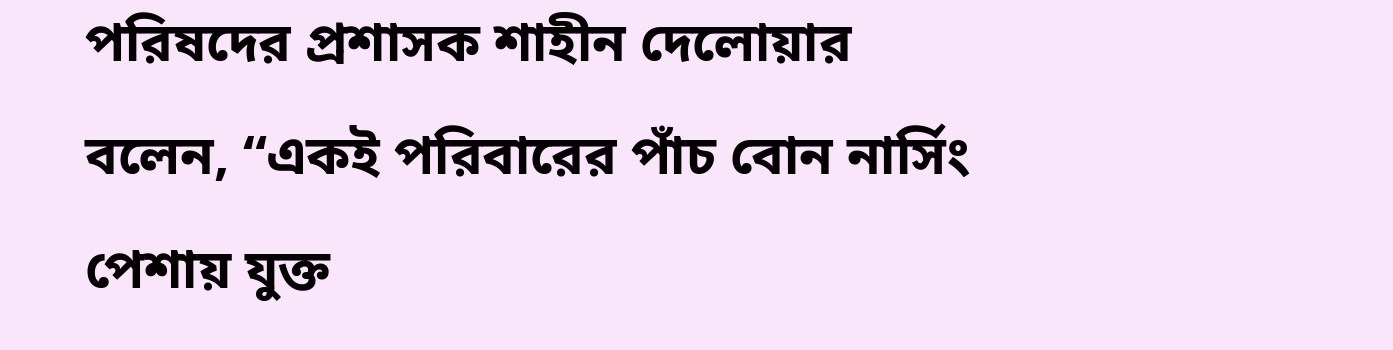পরিষদের প্রশাসক শাহীন দেলোয়ার বলেন, “একই পরিবারের পাঁচ বোন নার্সিং পেশায় যুক্ত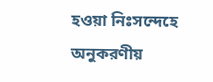হওয়া নিঃসন্দেহে অনুকরণীয়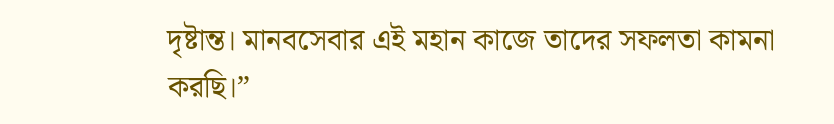দৃষ্টান্ত। মানবসেবার এই মহান কাজে তাদের সফলতা কামনা করছি।”